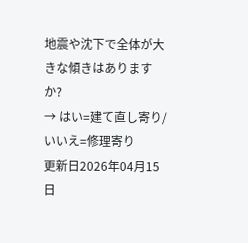地震や沈下で全体が大きな傾きはありますか?
→ はい=建て直し寄り/いいえ=修理寄り
更新日2026年04月15日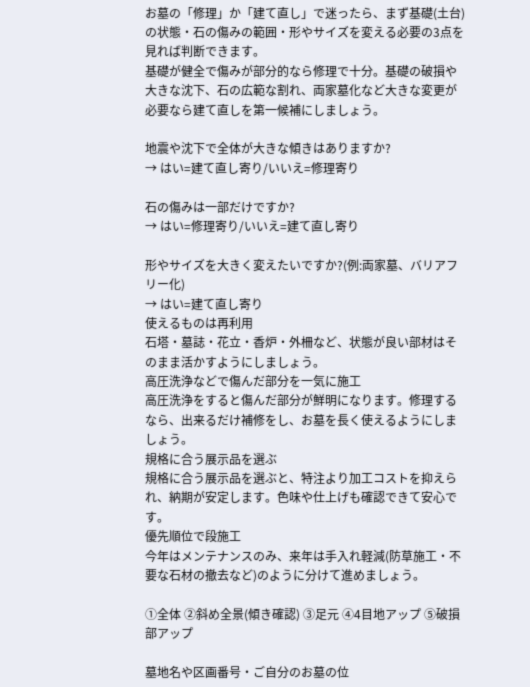お墓の「修理」か「建て直し」で迷ったら、まず基礎(土台)の状態・石の傷みの範囲・形やサイズを変える必要の3点を見れば判断できます。
基礎が健全で傷みが部分的なら修理で十分。基礎の破損や大きな沈下、石の広範な割れ、両家墓化など大きな変更が必要なら建て直しを第一候補にしましょう。

地震や沈下で全体が大きな傾きはありますか?
→ はい=建て直し寄り/いいえ=修理寄り

石の傷みは一部だけですか?
→ はい=修理寄り/いいえ=建て直し寄り

形やサイズを大きく変えたいですか?(例:両家墓、バリアフリー化)
→ はい=建て直し寄り
使えるものは再利用
石塔・墓誌・花立・香炉・外柵など、状態が良い部材はそのまま活かすようにしましょう。
高圧洗浄などで傷んだ部分を一気に施工
高圧洗浄をすると傷んだ部分が鮮明になります。修理するなら、出来るだけ補修をし、お墓を長く使えるようにしましょう。
規格に合う展示品を選ぶ
規格に合う展示品を選ぶと、特注より加工コストを抑えられ、納期が安定します。色味や仕上げも確認できて安心です。
優先順位で段施工
今年はメンテナンスのみ、来年は手入れ軽減(防草施工・不要な石材の撤去など)のように分けて進めましょう。

①全体 ②斜め全景(傾き確認) ③足元 ④4目地アップ ⑤破損部アップ

墓地名や区画番号・ご自分のお墓の位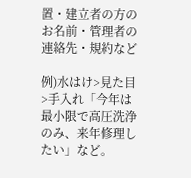置・建立者の方のお名前・管理者の連絡先・規約など

例)水はけ>見た目>手入れ「今年は最小限で高圧洗浄のみ、来年修理したい」など。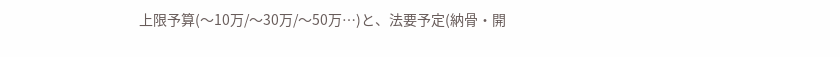上限予算(〜10万/〜30万/〜50万…)と、法要予定(納骨・開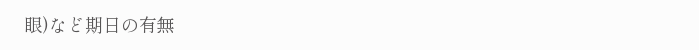眼)など期日の有無